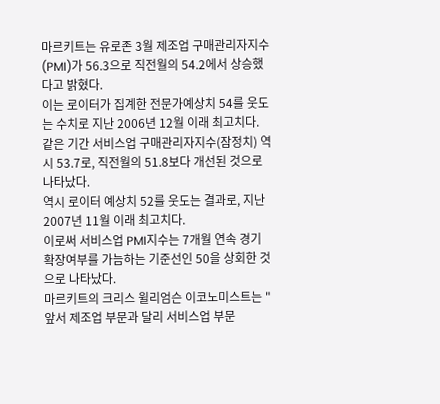마르키트는 유로존 3월 제조업 구매관리자지수(PMI)가 56.3으로 직전월의 54.2에서 상승했다고 밝혔다.
이는 로이터가 집계한 전문가예상치 54를 웃도는 수치로 지난 2006년 12월 이래 최고치다.
같은 기간 서비스업 구매관리자지수(잠정치) 역시 53.7로, 직전월의 51.8보다 개선된 것으로 나타났다.
역시 로이터 예상치 52를 웃도는 결과로, 지난 2007년 11월 이래 최고치다.
이로써 서비스업 PMI지수는 7개월 연속 경기 확장여부를 가늠하는 기준선인 50을 상회한 것으로 나타났다.
마르키트의 크리스 윌리엄슨 이코노미스트는 "앞서 제조업 부문과 달리 서비스업 부문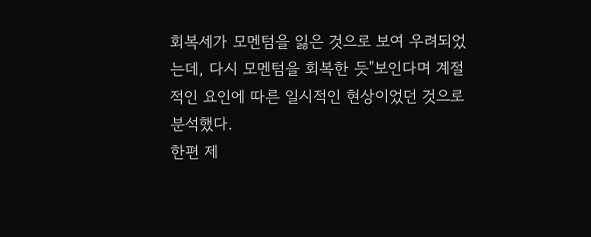회복세가 모멘텀을 잃은 것으로 보여 우려되었는데, 다시 모멘텀을 회복한 듯"보인다며 계절적인 요인에 따른 일시적인 현상이었던 것으로 분석했다.
한편 제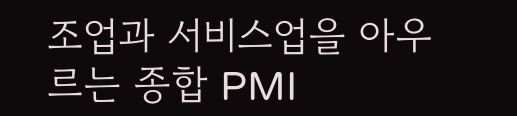조업과 서비스업을 아우르는 종합 PMI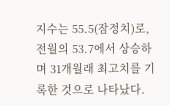지수는 55.5(잠정치)로, 전월의 53.7에서 상승하며 31개월래 최고치를 기록한 것으로 나타났다.